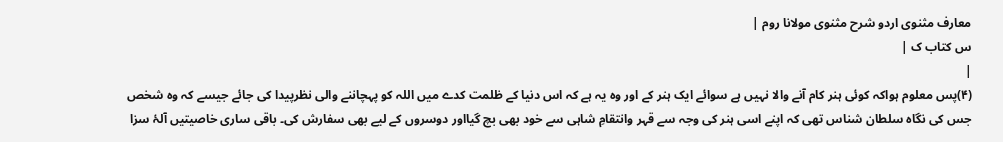معارف مثنوی اردو شرح مثنوی مولانا روم |
س کتاب ک |
|
(۴)پس معلوم ہواکہ کوئی ہنر کام آنے والا نہیں ہے سوائے ایک ہنر کے اور وہ یہ ہے کہ اس دنیا کے ظلمت کدے میں اللہ کو پہچاننے والی نظرپیدا کی جائے جیسے کہ وہ شخص جس کی نگاہ سلطان شناس تھی کہ اپنے اسی ہنر کی وجہ سے قہر وانتقامِ شاہی سے خود بھی بچ گیااور دوسروں کے لیے بھی سفارش کی۔ باقی ساری خاصیتیں آلۂ سزا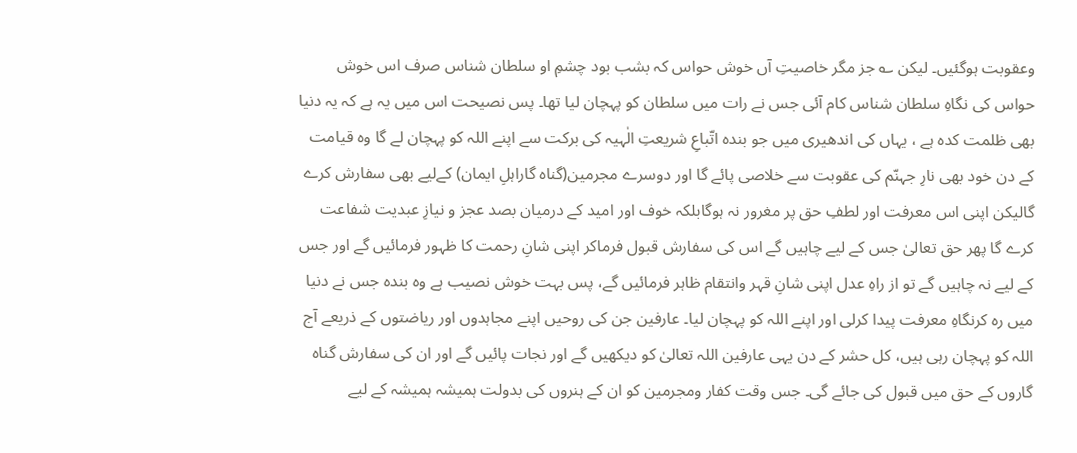وعقوبت ہوگئیں۔ لیکن ؎ جز مگر خاصیتِ آں خوش حواس کہ بشب بود چشمِ او سلطان شناس صرف اس خوش حواس کی نگاہِ سلطان شناس کام آئی جس نے رات میں سلطان کو پہچان لیا تھا۔ پس نصیحت اس میں یہ ہے کہ یہ دنیا بھی ظلمت کدہ ہے ، یہاں کی اندھیری میں جو بندہ اتّباعِ شریعتِ الٰہیہ کی برکت سے اپنے اللہ کو پہچان لے گا وہ قیامت کے دن خود بھی نارِ جہنّم کی عقوبت سے خلاصی پائے گا اور دوسرے مجرمین(گناہ گاراہلِ ایمان) کےلیے بھی سفارش کرے گالیکن اپنی اس معرفت اور لطفِ حق پر مغرور نہ ہوگابلکہ خوف اور امید کے درمیان بصد عجز و نیازِ عبدیت شفاعت کرے گا پھر حق تعالیٰ جس کے لیے چاہیں گے اس کی سفارش قبول فرماکر اپنی شانِ رحمت کا ظہور فرمائیں گے اور جس کے لیے نہ چاہیں گے تو از راہِ عدل اپنی شانِ قہر وانتقام ظاہر فرمائیں گے، پس بہت خوش نصیب ہے وہ بندہ جس نے دنیا میں رہ کرنگاہِ معرفت پیدا کرلی اور اپنے اللہ کو پہچان لیا۔ عارفین جن کی روحیں اپنے مجاہدوں اور ریاضتوں کے ذریعے آج اللہ کو پہچان رہی ہیں، کل حشر کے دن یہی عارفین اللہ تعالیٰ کو دیکھیں گے اور نجات پائیں گے اور ان کی سفارش گناہ گاروں کے حق میں قبول کی جائے گی۔ جس وقت کفار ومجرمین کو ان کے ہنروں کی بدولت ہمیشہ ہمیشہ کے لیے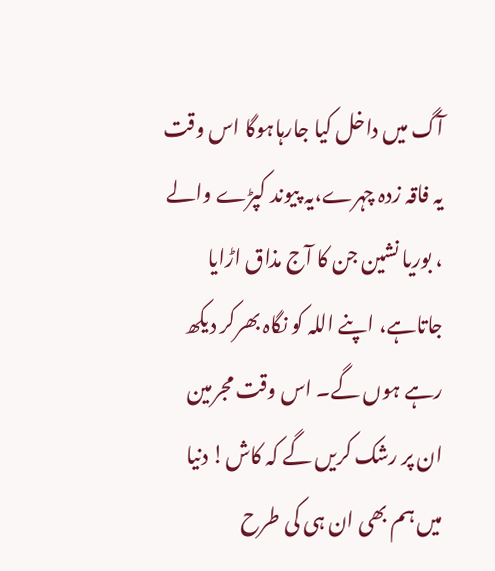آگ میں داخل کیا جارہاہوگا اس وقت یہ فاقہ زدہ چہرے،یہ پیوند کپڑے والے ، بوریا نشین جن کا آج مذاق اڑایا جاتاہے، اپنے اللہ کو نگاہ بھرکر دیکھ رہے ہوں گے۔ اس وقت مجرمین ان پر رشک کریں گے کہ کاش! دنیا میں ہم بھی ان ہی کی طرح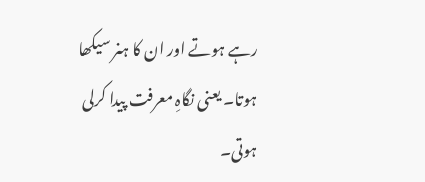رہے ہوتے اور ان کا ہنر سیکھا ہوتا۔ یعنی نگاہِ معرفت پیدا کرلی ہوتی۔